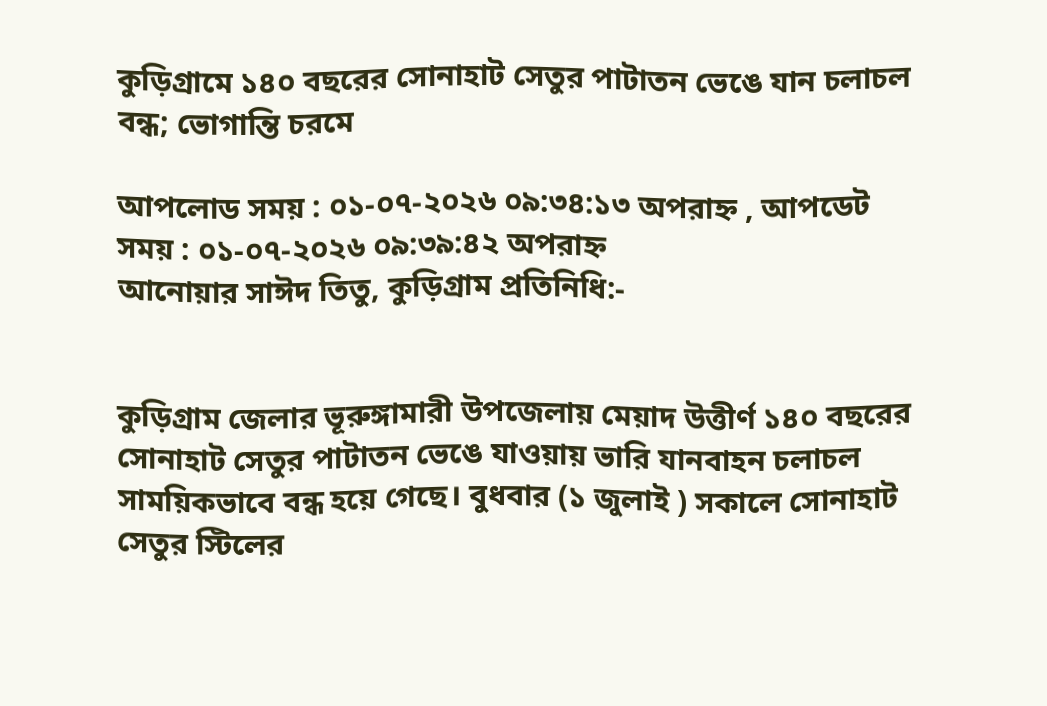কুড়িগ্রামে ১৪০ বছরের সোনাহাট সেতুর পাটাতন ভেঙে যান চলাচল বন্ধ; ভোগান্তি চরমে

আপলোড সময় : ০১-০৭-২০২৬ ০৯:৩৪:১৩ অপরাহ্ন , আপডেট সময় : ০১-০৭-২০২৬ ০৯:৩৯:৪২ অপরাহ্ন
আনোয়ার সাঈদ তিতু, কুড়িগ্রাম প্রতিনিধি:-


কুড়িগ্রাম জেলার ভূরুঙ্গামারী উপজেলায় মেয়াদ উত্তীর্ণ ১৪০ বছরের সোনাহাট সেতুর পাটাতন ভেঙে যাওয়ায় ভারি যানবাহন চলাচল সাময়িকভাবে বন্ধ হয়ে গেছে। বুধবার (১ জুলাই ) সকালে সোনাহাট সেতুর স্টিলের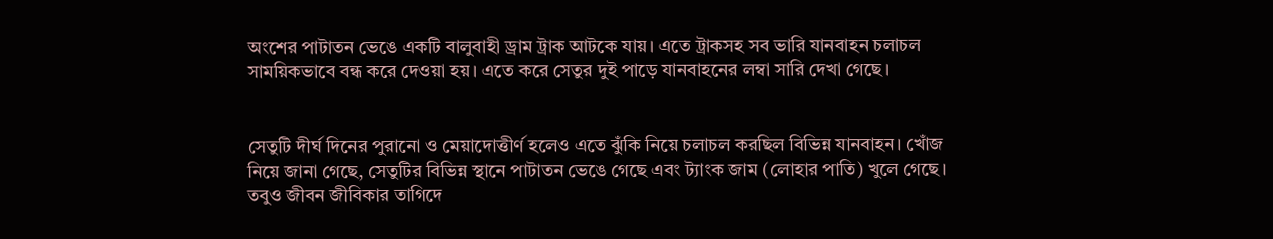অংশের পাটাতন ভেঙে একটি বালুবাহী ড্রাম ট্রাক আটকে যায়। এতে ট্রাকসহ সব ভারি যানবাহন চলাচল সাময়িকভাবে বন্ধ করে দেওয়া হয়। এতে করে সেতুর দুই পাড়ে যানবাহনের লম্বা সারি দেখা গেছে।


সেতুটি দীর্ঘ দিনের পুরানো ও মেয়াদোত্তীর্ণ হলেও এতে ঝুঁকি নিয়ে চলাচল করছিল বিভিন্ন যানবাহন। খোঁজ নিয়ে জানা গেছে, সেতুটির বিভিন্ন স্থানে পাটাতন ভেঙে গেছে এবং ট্যাংক জাম (লোহার পাতি) খুলে গেছে। তবুও জীবন জীবিকার তাগিদে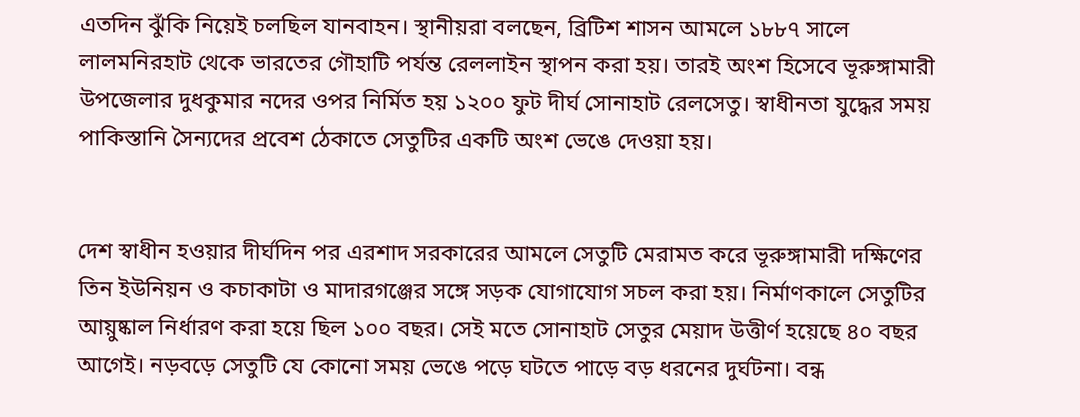এতদিন ঝুঁকি নিয়েই চলছিল যানবাহন। স্থানীয়রা বলছেন, ব্রিটিশ শাসন আমলে ১৮৮৭ সালে লালমনিরহাট থেকে ভারতের গৌহাটি পর্যন্ত রেললাইন স্থাপন করা হয়। তারই অংশ হিসেবে ভূরুঙ্গামারী উপজেলার দুধকুমার নদের ওপর নির্মিত হয় ১২০০ ফুট দীর্ঘ সোনাহাট রেলসেতু। স্বাধীনতা যুদ্ধের সময় পাকিস্তানি সৈন্যদের প্রবেশ ঠেকাতে সেতুটির একটি অংশ ভেঙে দেওয়া হয়।


দেশ স্বাধীন হওয়ার দীর্ঘদিন পর এরশাদ সরকারের আমলে সেতুটি মেরামত করে ভূরুঙ্গামারী দক্ষিণের তিন ইউনিয়ন ও কচাকাটা ও মাদারগঞ্জের সঙ্গে সড়ক যোগাযোগ সচল করা হয়। নির্মাণকালে সেতুটির আয়ুষ্কাল নির্ধারণ করা হয়ে ছিল ১০০ বছর। সেই মতে সোনাহাট সেতুর মেয়াদ উত্তীর্ণ হয়েছে ৪০ বছর আগেই। নড়বড়ে সেতুটি যে কোনো সময় ভেঙে পড়ে ঘটতে পাড়ে বড় ধরনের দুর্ঘটনা। বন্ধ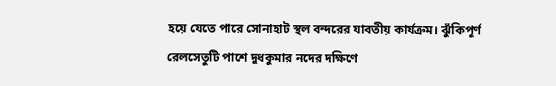হয়ে যেতে পারে সোনাহাট স্থল বন্দরের যাবতীয় কার্যক্রম। ঝুঁকিপূর্ণ রেলসেতুটি পাশে দুধকুমার নদের দক্ষিণে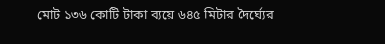মোট ১৩৬ কোটি টাকা ব্যয়ে ৬৪৫ মিটার দৈর্ঘ্যের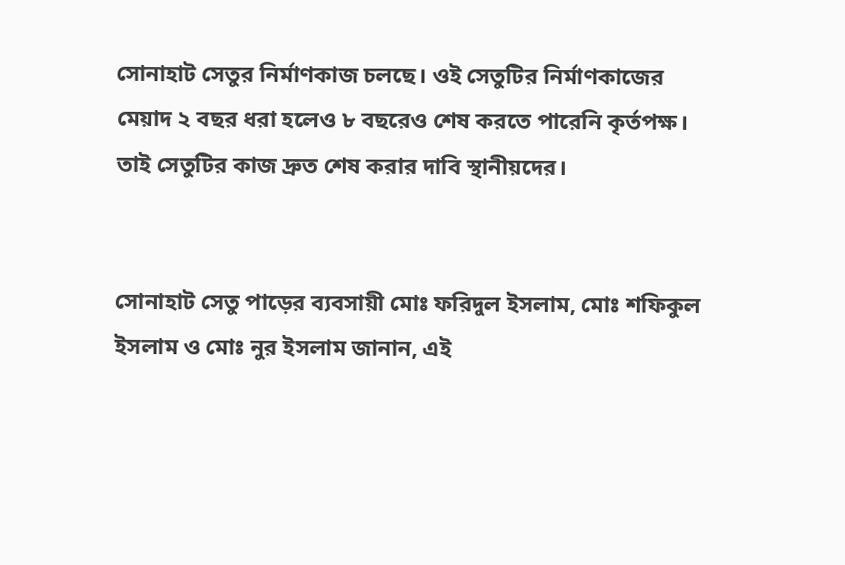সোনাহাট সেতুর নির্মাণকাজ চলছে। ওই সেতুটির নির্মাণকাজের মেয়াদ ২ বছর ধরা হলেও ৮ বছরেও শেষ করতে পারেনি কৃর্তপক্ষ। তাই সেতুটির কাজ দ্রুত শেষ করার দাবি স্থানীয়দের।


সোনাহাট সেতু পাড়ের ব‍্যবসায়ী মোঃ ফরিদুল ইসলাম, মোঃ শফিকুল ইসলাম ও মোঃ নুর ইসলাম জানান, এই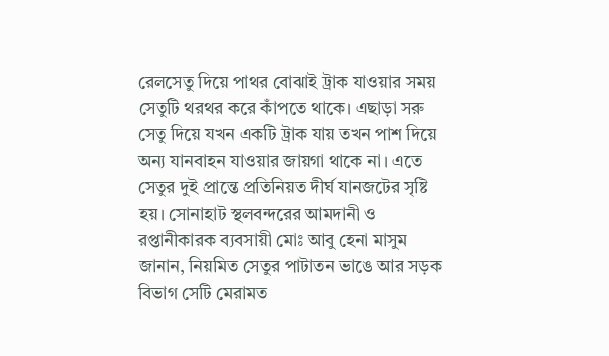রেলসেতু দিয়ে পাথর বোঝাই ট্রাক যাওয়ার সময় সেতুটি থরথর করে কাঁপতে থাকে। এছাড়া সরু সেতু দিয়ে যখন একটি ট্রাক যায় তখন পাশ দিয়ে অন্য যানবাহন যাওয়ার জায়গা থাকে না। এতে সেতুর দুই প্রান্তে প্রতিনিয়ত দীর্ঘ যানজটের সৃষ্টি হয়। সোনাহাট স্থলবন্দরের আমদানী ও রপ্তানীকারক ব‍্যবসায়ী মোঃ আবু হেনা মাসুম জানান, নিয়মিত সেতুর পাটাতন ভাঙে আর সড়ক বিভাগ সেটি মেরামত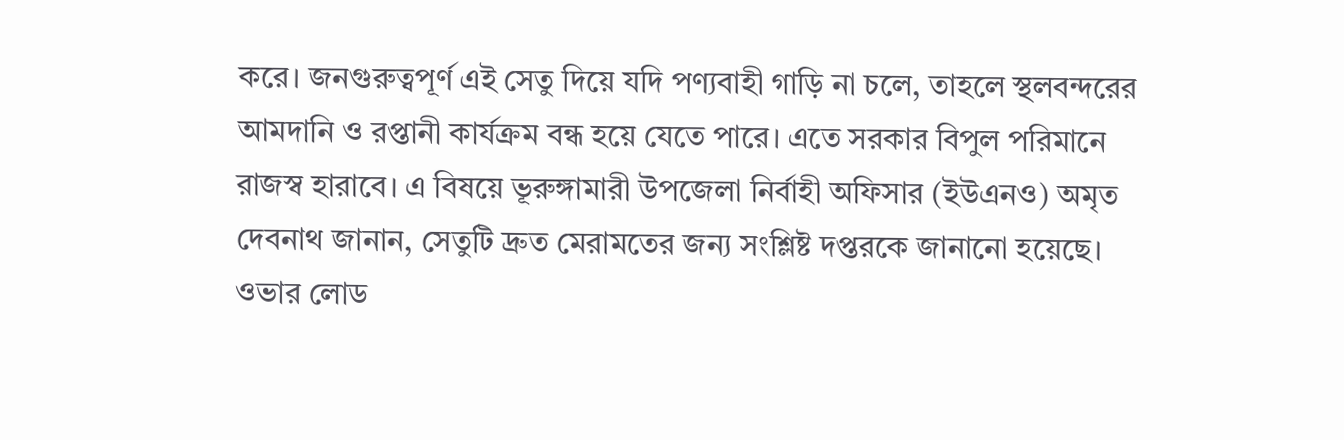করে। জনগুরুত্বপূর্ণ এই সেতু দিয়ে যদি পণ্যবাহী গাড়ি না চলে, তাহলে স্থলবন্দরের আমদানি ও রপ্তানী কার্যক্রম বন্ধ হয়ে যেতে পারে। এতে সরকার বিপুল পরিমানে রাজস্ব হারাবে। এ বিষয়ে ভূরুঙ্গামারী উপজেলা নির্বাহী অফিসার (ইউএনও) অমৃত দেবনাথ জানান, সেতুটি দ্রুত মেরামতের জন্য সংশ্লিষ্ট দপ্তরকে জানানো হয়েছে। ওভার লোড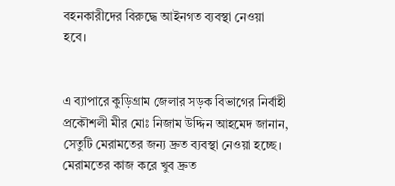বহনকারীদের বিরুদ্ধে আইনগত ব‍্যবস্থা নেওয়া হবে।


এ ব্যাপারে কুড়িগ্রাম জেলার সড়ক বিভাগের নির্বাহী প্রকৌশলী মীর মোঃ নিজাম উদ্দিন আহমেদ জানান, সেতুটি মেরামতের জন‍্য দ্রুত ব‍্যবস্থা নেওয়া হচ্ছে। মেরামতের কাজ করে খুব দ্রুত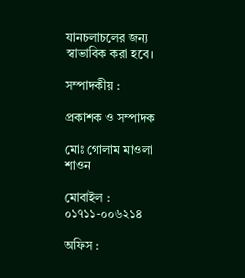যানচলাচলের জন্য স্বাভাবিক করা হবে।

সম্পাদকীয় :

প্রকাশক ও সম্পাদক

মোঃ গোলাম মাওলা শাওন

মোবাইল : ০১৭১১-০০৬২১৪

অফিস :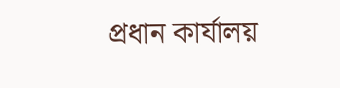প্রধান কার্যালয়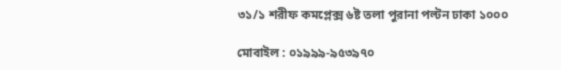৩১/১ শরীফ কমপ্লেক্স ৬ষ্ট তলা পুরানা পল্টন ঢাকা ১০০০

মোবাইল : ০১৯৯৯-৯৫৩৯৭০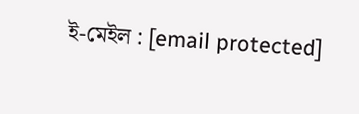ই-মেইল : [email protected]